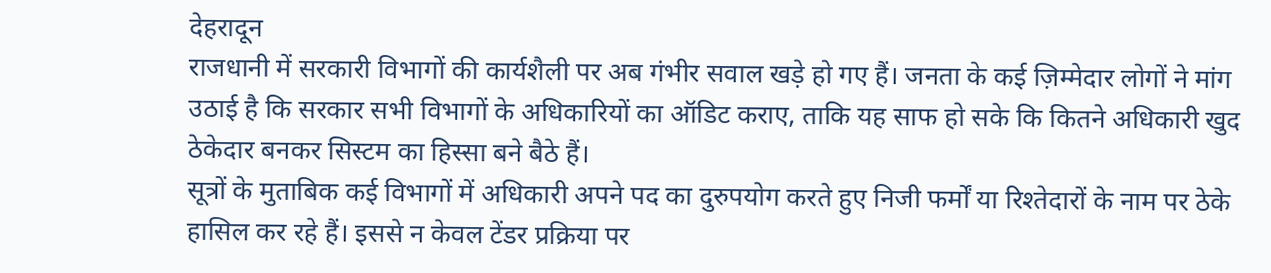देहरादून
राजधानी में सरकारी विभागों की कार्यशैली पर अब गंभीर सवाल खड़े हो गए हैं। जनता के कई ज़िम्मेदार लोगों ने मांग उठाई है कि सरकार सभी विभागों के अधिकारियों का ऑडिट कराए, ताकि यह साफ हो सके कि कितने अधिकारी खुद ठेकेदार बनकर सिस्टम का हिस्सा बने बैठे हैं।
सूत्रों के मुताबिक कई विभागों में अधिकारी अपने पद का दुरुपयोग करते हुए निजी फर्मों या रिश्तेदारों के नाम पर ठेके हासिल कर रहे हैं। इससे न केवल टेंडर प्रक्रिया पर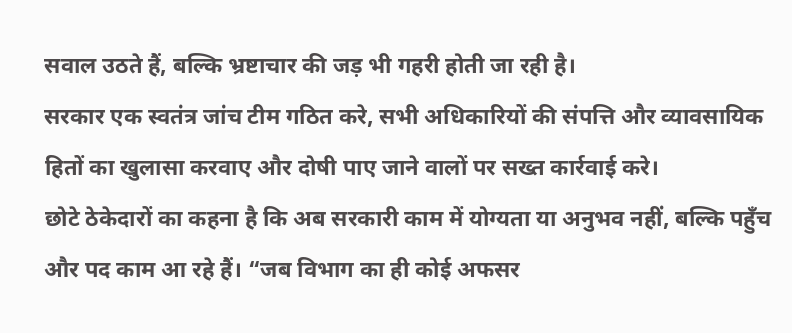सवाल उठते हैं, बल्कि भ्रष्टाचार की जड़ भी गहरी होती जा रही है।
सरकार एक स्वतंत्र जांच टीम गठित करे, सभी अधिकारियों की संपत्ति और व्यावसायिक हितों का खुलासा करवाए और दोषी पाए जाने वालों पर सख्त कार्रवाई करे।
छोटे ठेकेदारों का कहना है कि अब सरकारी काम में योग्यता या अनुभव नहीं, बल्कि पहुँच और पद काम आ रहे हैं। “जब विभाग का ही कोई अफसर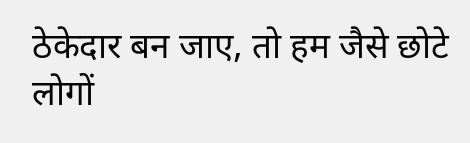ठेकेदार बन जाए, तो हम जैसे छोटे लोगों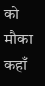को मौका कहाँ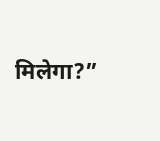मिलेगा?”